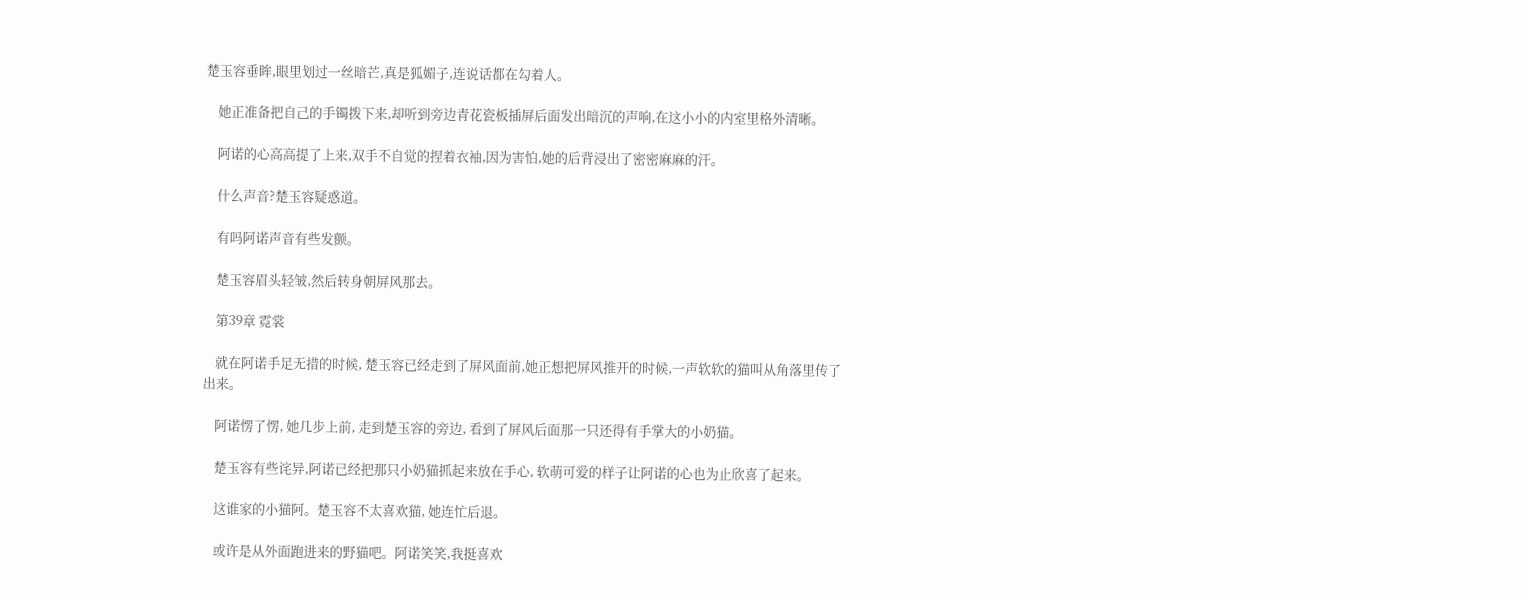楚玉容垂眸,眼里划过一丝暗芒,真是狐媚子,连说话都在勾着人。

    她正准备把自己的手镯拨下来,却听到旁边青花瓷板插屏后面发出暗沉的声响,在这小小的内室里格外清晰。

    阿诺的心高高提了上来,双手不自觉的捏着衣袖,因为害怕,她的后背浸出了密密麻麻的汗。

    什么声音?楚玉容疑惑道。

    有吗阿诺声音有些发颤。

    楚玉容眉头轻皱,然后转身朝屏风那去。

    第39章 霓裳

    就在阿诺手足无措的时候, 楚玉容已经走到了屏风面前,她正想把屏风推开的时候,一声软软的猫叫从角落里传了出来。

    阿诺愣了愣, 她几步上前, 走到楚玉容的旁边, 看到了屏风后面那一只还得有手掌大的小奶猫。

    楚玉容有些诧异,阿诺已经把那只小奶猫抓起来放在手心, 软萌可爱的样子让阿诺的心也为止欣喜了起来。

    这谁家的小猫阿。楚玉容不太喜欢猫, 她连忙后退。

    或许是从外面跑进来的野猫吧。阿诺笑笑,我挺喜欢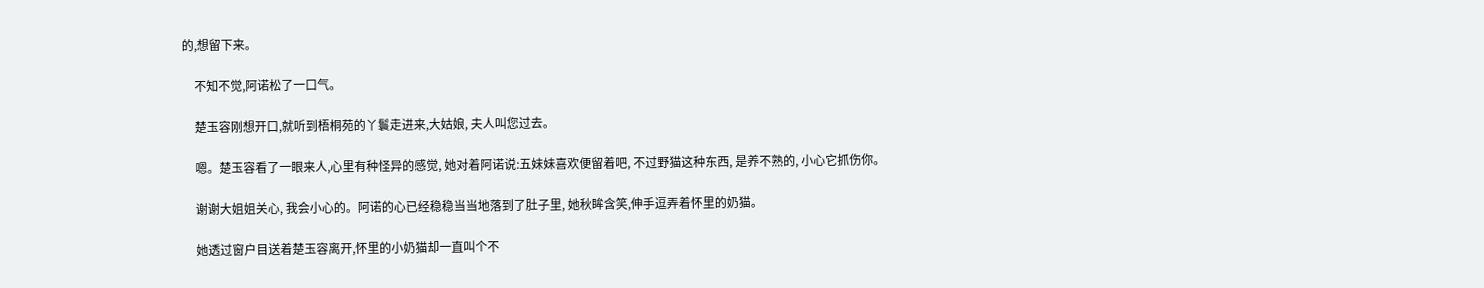的,想留下来。

    不知不觉,阿诺松了一口气。

    楚玉容刚想开口,就听到梧桐苑的丫鬟走进来,大姑娘, 夫人叫您过去。

    嗯。楚玉容看了一眼来人,心里有种怪异的感觉, 她对着阿诺说:五妹妹喜欢便留着吧, 不过野猫这种东西, 是养不熟的, 小心它抓伤你。

    谢谢大姐姐关心, 我会小心的。阿诺的心已经稳稳当当地落到了肚子里, 她秋眸含笑,伸手逗弄着怀里的奶猫。

    她透过窗户目送着楚玉容离开,怀里的小奶猫却一直叫个不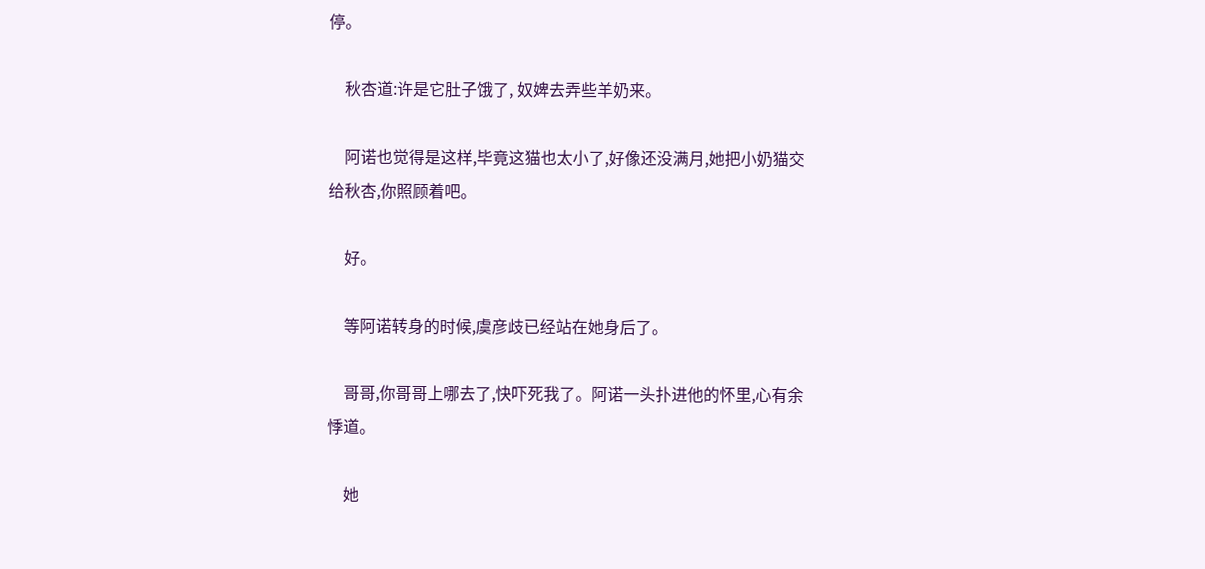停。

    秋杏道:许是它肚子饿了, 奴婢去弄些羊奶来。

    阿诺也觉得是这样,毕竟这猫也太小了,好像还没满月,她把小奶猫交给秋杏,你照顾着吧。

    好。

    等阿诺转身的时候,虞彦歧已经站在她身后了。

    哥哥,你哥哥上哪去了,快吓死我了。阿诺一头扑进他的怀里,心有余悸道。

    她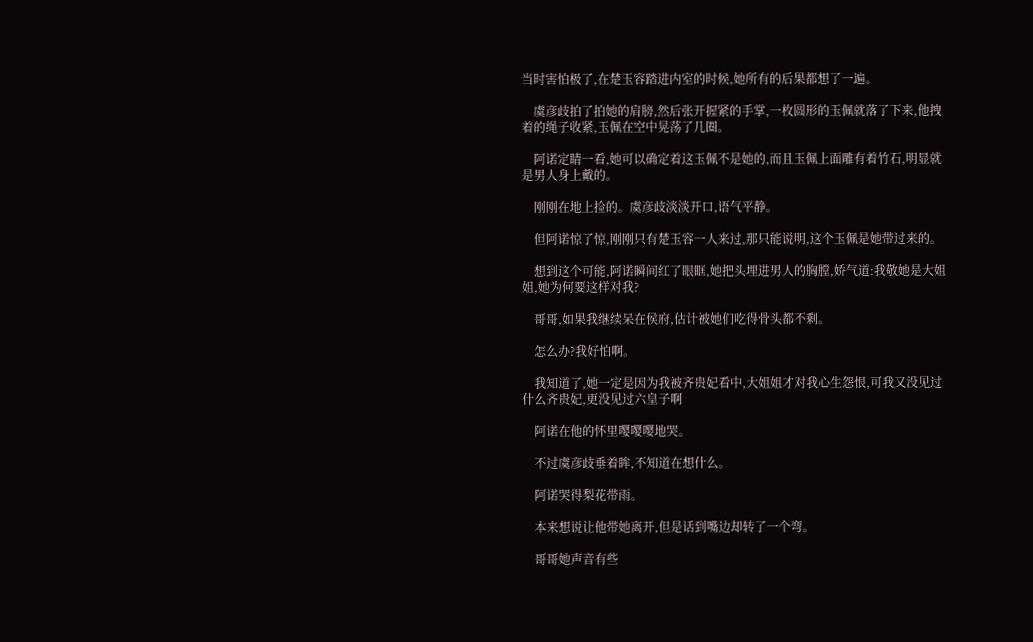当时害怕极了,在楚玉容踏进内室的时候,她所有的后果都想了一遍。

    虞彦歧拍了拍她的肩膀,然后张开握紧的手掌,一枚圆形的玉佩就落了下来,他拽着的绳子收紧,玉佩在空中晃荡了几圈。

    阿诺定睛一看,她可以确定着这玉佩不是她的,而且玉佩上面雕有着竹石,明显就是男人身上戴的。

    刚刚在地上捡的。虞彦歧淡淡开口,语气平静。

    但阿诺惊了惊,刚刚只有楚玉容一人来过,那只能说明,这个玉佩是她带过来的。

    想到这个可能,阿诺瞬间红了眼眶,她把头埋进男人的胸膛,娇气道:我敬她是大姐姐,她为何要这样对我?

    哥哥,如果我继续呆在侯府,估计被她们吃得骨头都不剩。

    怎么办?我好怕啊。

    我知道了,她一定是因为我被齐贵妃看中,大姐姐才对我心生怨恨,可我又没见过什么齐贵妃,更没见过六皇子啊

    阿诺在他的怀里嘤嘤嘤地哭。

    不过虞彦歧垂着眸,不知道在想什么。

    阿诺哭得梨花带雨。

    本来想说让他带她离开,但是话到嘴边却转了一个弯。

    哥哥她声音有些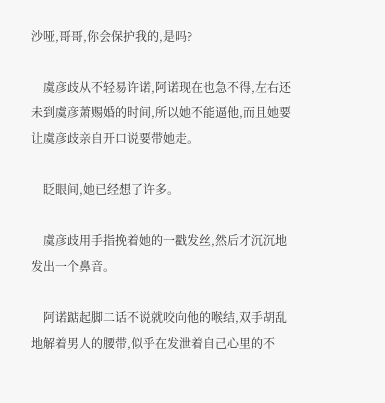沙哑,哥哥,你会保护我的,是吗?

    虞彦歧从不轻易许诺,阿诺现在也急不得,左右还未到虞彦萧赐婚的时间,所以她不能逼他,而且她要让虞彦歧亲自开口说要带她走。

    眨眼间,她已经想了许多。

    虞彦歧用手指挽着她的一戳发丝,然后才沉沉地发出一个鼻音。

    阿诺踮起脚二话不说就咬向他的喉结,双手胡乱地解着男人的腰带,似乎在发泄着自己心里的不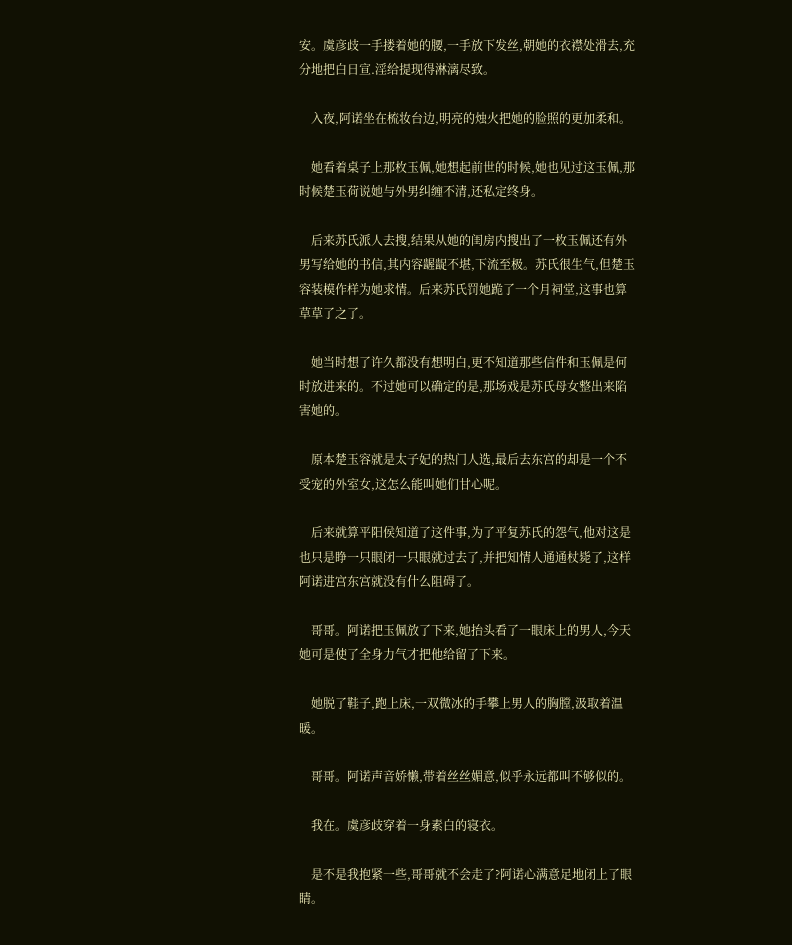安。虞彦歧一手搂着她的腰,一手放下发丝,朝她的衣襟处滑去,充分地把白日宣.淫给提现得淋漓尽致。

    入夜,阿诺坐在梳妆台边,明亮的烛火把她的脸照的更加柔和。

    她看着桌子上那枚玉佩,她想起前世的时候,她也见过这玉佩,那时候楚玉荷说她与外男纠缠不清,还私定终身。

    后来苏氏派人去搜,结果从她的闺房内搜出了一枚玉佩还有外男写给她的书信,其内容龌龊不堪,下流至极。苏氏很生气,但楚玉容装模作样为她求情。后来苏氏罚她跪了一个月祠堂,这事也算草草了之了。

    她当时想了许久都没有想明白,更不知道那些信件和玉佩是何时放进来的。不过她可以确定的是,那场戏是苏氏母女整出来陷害她的。

    原本楚玉容就是太子妃的热门人选,最后去东宫的却是一个不受宠的外室女,这怎么能叫她们甘心呢。

    后来就算平阳侯知道了这件事,为了平复苏氏的怨气,他对这是也只是睁一只眼闭一只眼就过去了,并把知情人通通杖毙了,这样阿诺进宫东宫就没有什么阻碍了。

    哥哥。阿诺把玉佩放了下来,她抬头看了一眼床上的男人,今天她可是使了全身力气才把他给留了下来。

    她脱了鞋子,跑上床,一双微冰的手攀上男人的胸膛,汲取着温暖。

    哥哥。阿诺声音娇懒,带着丝丝媚意,似乎永远都叫不够似的。

    我在。虞彦歧穿着一身素白的寝衣。

    是不是我抱紧一些,哥哥就不会走了?阿诺心满意足地闭上了眼睛。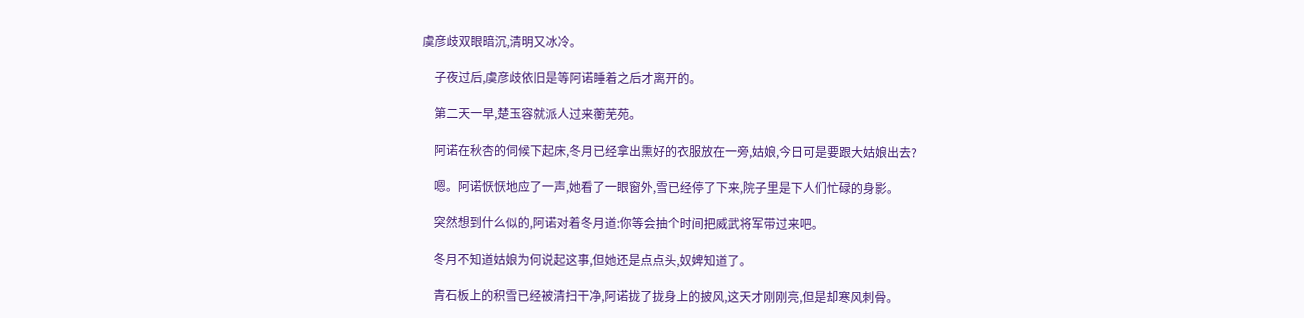虞彦歧双眼暗沉,清明又冰冷。

    子夜过后,虞彦歧依旧是等阿诺睡着之后才离开的。

    第二天一早,楚玉容就派人过来蘅芜苑。

    阿诺在秋杏的伺候下起床,冬月已经拿出熏好的衣服放在一旁,姑娘,今日可是要跟大姑娘出去?

    嗯。阿诺恹恹地应了一声,她看了一眼窗外,雪已经停了下来,院子里是下人们忙碌的身影。

    突然想到什么似的,阿诺对着冬月道:你等会抽个时间把威武将军带过来吧。

    冬月不知道姑娘为何说起这事,但她还是点点头,奴婢知道了。

    青石板上的积雪已经被清扫干净,阿诺拢了拢身上的披风,这天才刚刚亮,但是却寒风刺骨。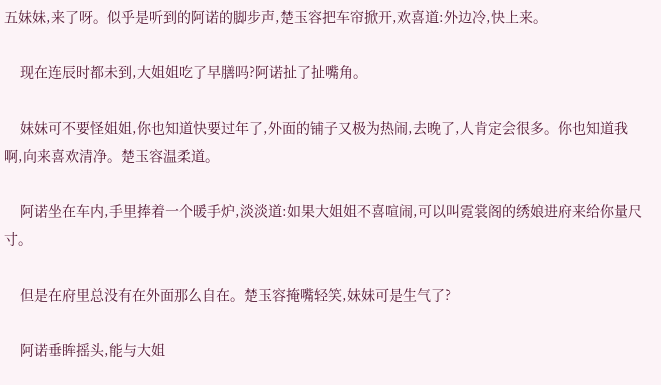五妹妹,来了呀。似乎是听到的阿诺的脚步声,楚玉容把车帘掀开,欢喜道:外边冷,快上来。

    现在连辰时都未到,大姐姐吃了早膳吗?阿诺扯了扯嘴角。

    妹妹可不要怪姐姐,你也知道快要过年了,外面的铺子又极为热闹,去晚了,人肯定会很多。你也知道我啊,向来喜欢清净。楚玉容温柔道。

    阿诺坐在车内,手里捧着一个暖手炉,淡淡道:如果大姐姐不喜喧闹,可以叫霓裳阁的绣娘进府来给你量尺寸。

    但是在府里总没有在外面那么自在。楚玉容掩嘴轻笑,妹妹可是生气了?

    阿诺垂眸摇头,能与大姐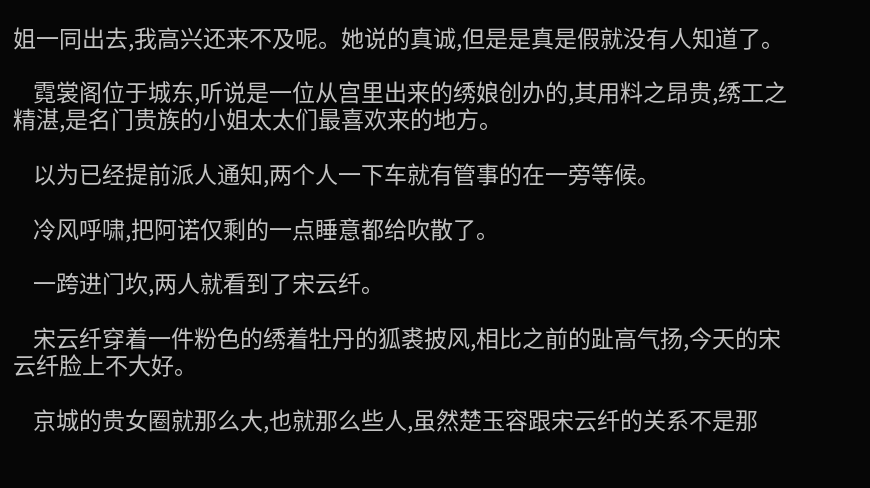姐一同出去,我高兴还来不及呢。她说的真诚,但是是真是假就没有人知道了。

    霓裳阁位于城东,听说是一位从宫里出来的绣娘创办的,其用料之昂贵,绣工之精湛,是名门贵族的小姐太太们最喜欢来的地方。

    以为已经提前派人通知,两个人一下车就有管事的在一旁等候。

    冷风呼啸,把阿诺仅剩的一点睡意都给吹散了。

    一跨进门坎,两人就看到了宋云纤。

    宋云纤穿着一件粉色的绣着牡丹的狐裘披风,相比之前的趾高气扬,今天的宋云纤脸上不大好。

    京城的贵女圈就那么大,也就那么些人,虽然楚玉容跟宋云纤的关系不是那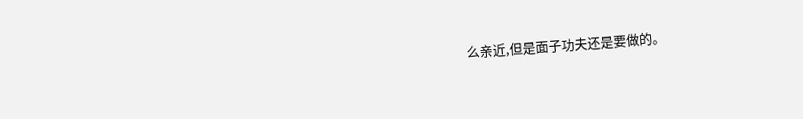么亲近,但是面子功夫还是要做的。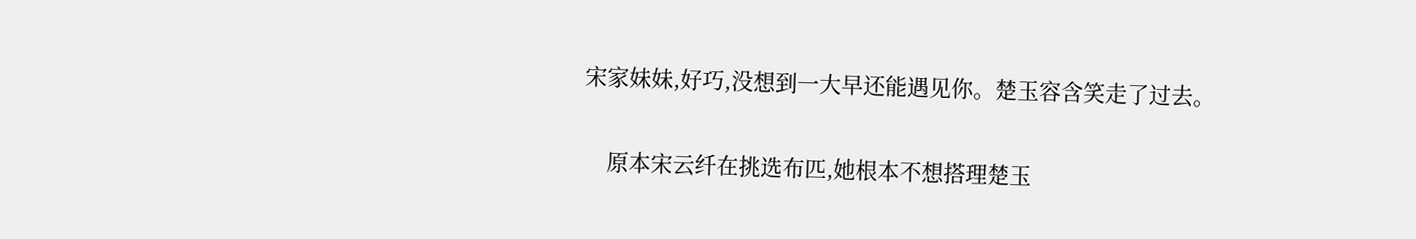宋家妹妹,好巧,没想到一大早还能遇见你。楚玉容含笑走了过去。

    原本宋云纤在挑选布匹,她根本不想搭理楚玉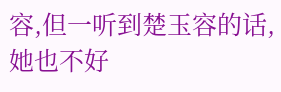容,但一听到楚玉容的话,她也不好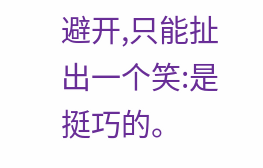避开,只能扯出一个笑:是挺巧的。